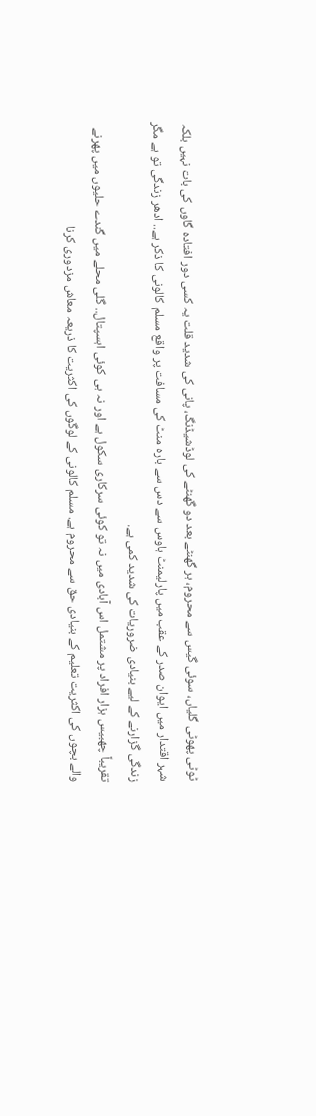ٹوٹی پھوٹی گلیاں، سوئی گیس سے محروم، ہر گھنٹے بعد دو گھنٹے کی لوڈشیڈنگ، پانی کی شدید قلت یہ کسی دور افتادہ گاوں کی بات نہیں بلکہ شہر اقتدار میں ایوان صدر کے عقب میں پارلیمنٹ ہاوس سے دس سے بارہ منٹ کی مسافت پر واقع مسلم کالونی کا ذکر ہے.. ادھر زندگی تو ہے مگر زندگی گزارنے کے لیے بنیادی ضروریات کی شدید کمی ہے.
تقریباً چھبیس ہزار افراد پر مشتمل اس آبادی میں نہ تو کوئی سرکاری سکول ہے اور نہ ہی کوئی اہسپتال.. گلی محلے میں گندے حلیوں میں پھرنے والے بچوں کی اکثریت تعلیم کے بنیادی حق سے محروم ہے. مسلم کالونی کے لوگوں کی اکثریت کا ذریعہ معاش مزدوری کرنا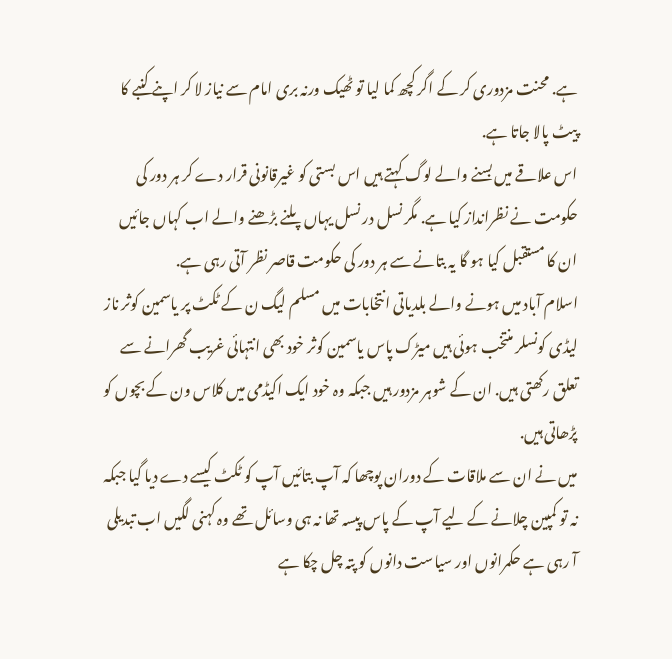ہے. محنت مزدوری کر کے اگر کچھ کما لیا تو ٹھیک ورنہ بری امام سے نیاز لا کر اپنے کنبے کا پیٹ پالا جاتا ہے.
اس علاقے میں بسنے والے لوگ کہتے ہیں اس بستی کو غیرقانونی قرار دے کر ہر دور کی حکومت نے نظرانداز کیا ہے. مگر نسل در نسل یہاں پلنے بڑھنے والے اب کہاں جائیں ان کا مستقبل کیا ہو گا یہ بتانے سے ہر دور کی حکومت قاصر نظر آتی رہی ہے.
اسلام آباد میں ہونے والے بلدیاتی انتخابات میں مسلم لیگ ن کے ٹکٹ پر یاسمین کوثر ناز لیڈی کونسلر منتخب ہوئی ہیں میڑک پاس یاسمین کوثر خود بھی انتہائی غریب گھرانے سے تعلق رکھتی ہیں. ان کے شوہر مزدور ہیں جبکہ وہ خود ایک اکیڈمی میں کلاس ون کے بچوں کو پڑھاتی ہیں.
میں نے ان سے ملاقات کے دوران پوچھا کہ آپ بتائیں آپ کو ٹکٹ کیسے دے دیا گیا جبکہ نہ تو کمپین چلانے کے لیے آپ کے پاس پیسہ تھا نہ ہی وسائل تھے وہ کہنی لگیں اب تبدیلی آ رہی ہے حکمرانوں اور سیاست دانوں کو پتہ چل چکا ہے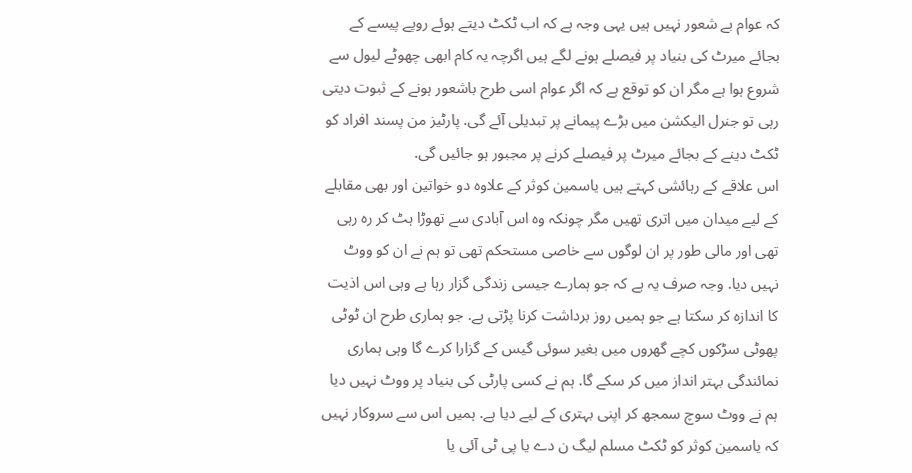کہ عوام بے شعور نہیں ہیں یہی وجہ ہے کہ اب ٹکٹ دیتے ہوئے روپے پیسے کے بجائے میرٹ کی بنیاد پر فیصلے ہونے لگے ہیں اگرچہ یہ کام ابھی چھوٹے لیول سے
شروع ہوا ہے مگر ان کو توقع ہے کہ اگر عوام اسی طرح باشعور ہونے کے ثبوت دیتی رہی تو جنرل الیکشن میں بڑے پیمانے پر تبدیلی آئے گی. پارٹیز من پسند افراد کو ٹکٹ دینے کے بجائے میرٹ پر فیصلے کرنے پر مجبور ہو جائیں گی.
اس علاقے کے رہائشی کہتے ہیں یاسمین کوثر کے علاوہ دو خواتین اور بھی مقابلے کے لیے میدان میں اتری تھیں مگر چونکہ وہ اس آبادی سے تھوڑا ہٹ کر رہ رہی تھی اور مالی طور پر ان لوگوں سے خاصی مستحکم تھی تو ہم نے ان کو ووٹ نہیں دیا. وجہ صرف یہ ہے کہ جو ہمارے جیسی زندگی گزار رہا ہے وہی اس اذیت کا اندازہ کر سکتا ہے جو ہمیں روز برداشت کرنا پڑتی ہے. جو ہماری طرح ان ٹوٹی پھوٹی سڑکوں کچے گھروں میں بغیر سوئی گیس کے گزارا کرے گا وہی ہماری نمائندگی بہتر انداز میں کر سکے گا. ہم نے کسی پارٹی کی بنیاد پر ووٹ نہیں دیا ہم نے ووٹ سوچ سمجھ کر اپنی بہتری کے لیے دیا ہے. ہمیں اس سے سروکار نہیں کہ یاسمین کوثر کو ٹکٹ مسلم لیگ ن دے یا پی ٹی آئی یا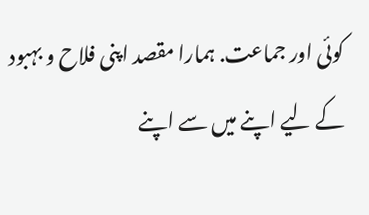کوئی اور جماعت. ہمارا مقصد اپنی فلاح و بہبود کے لیے اپنے میں سے اپنے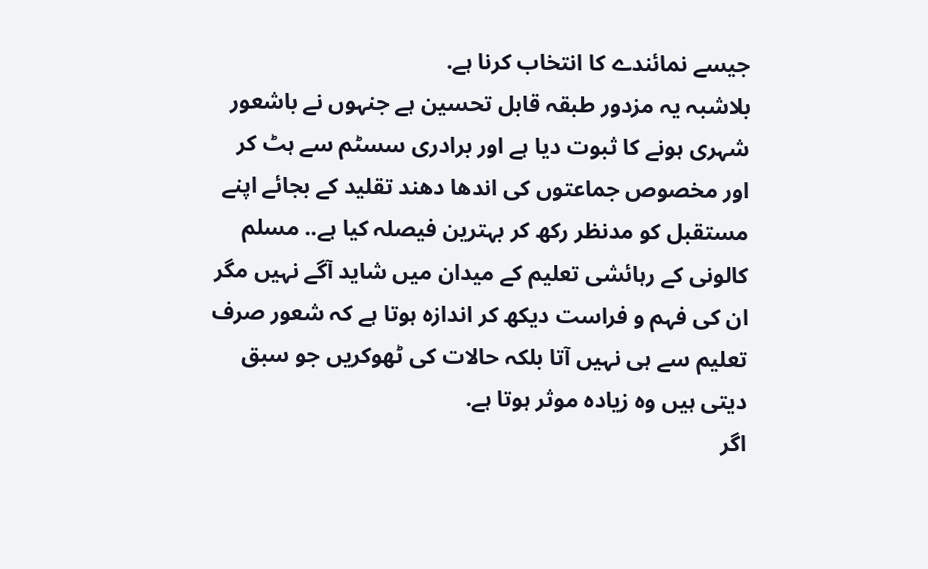جیسے نمائندے کا انتخاب کرنا ہے.
بلاشبہ یہ مزدور طبقہ قابل تحسین ہے جنہوں نے باشعور شہری ہونے کا ثبوت دیا ہے اور برادری سسٹم سے ہٹ کر اور مخصوص جماعتوں کی اندھا دھند تقلید کے بجائے اپنے مستقبل کو مدنظر رکھ کر بہترین فیصلہ کیا ہے.. مسلم کالونی کے رہائشی تعلیم کے میدان میں شاید آگے نہیں مگر ان کی فہم و فراست دیکھ کر اندازہ ہوتا ہے کہ شعور صرف تعلیم سے ہی نہیں آتا بلکہ حالات کی ٹھوکریں جو سبق دیتی ہیں وہ زیادہ موثر ہوتا ہے.
اگر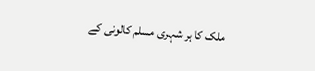ملک کا ہر شہری مسلم کالونی کے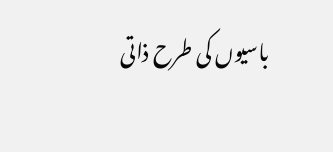باسیوں کی طرح ذاتی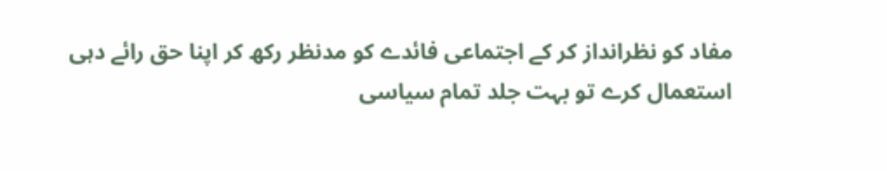مفاد کو نظرانداز کر کے اجتماعی فائدے کو مدنظر رکھ کر اپنا حق رائے دہی استعمال کرے تو بہت جلد تمام سیاسی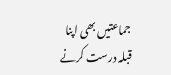جماعتیں بھی اپنا قبلہ درست کرنے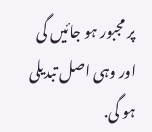پر مجبور ہو جائیں گی اور وہی اصل تبدیلی ہو گی.